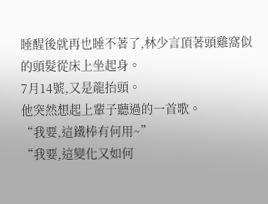睡醒後就再也睡不著了,林少言頂著頭雞窩似的頭髮從床上坐起身。
7月14號,又是龍抬頭。
他突然想起上輩子聽過的一首歌。
“我要,這鐵棒有何用~”
“我要,這變化又如何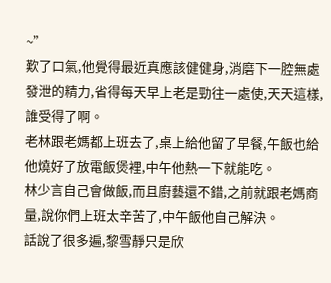~”
歎了口氣,他覺得最近真應該健健身,消磨下一腔無處發泄的精力,省得每天早上老是勁往一處使,天天這樣,誰受得了啊。
老林跟老媽都上班去了,桌上給他留了早餐,午飯也給他燒好了放電飯煲裡,中午他熱一下就能吃。
林少言自己會做飯,而且廚藝還不錯,之前就跟老媽商量,說你們上班太辛苦了,中午飯他自己解決。
話說了很多遍,黎雪靜只是欣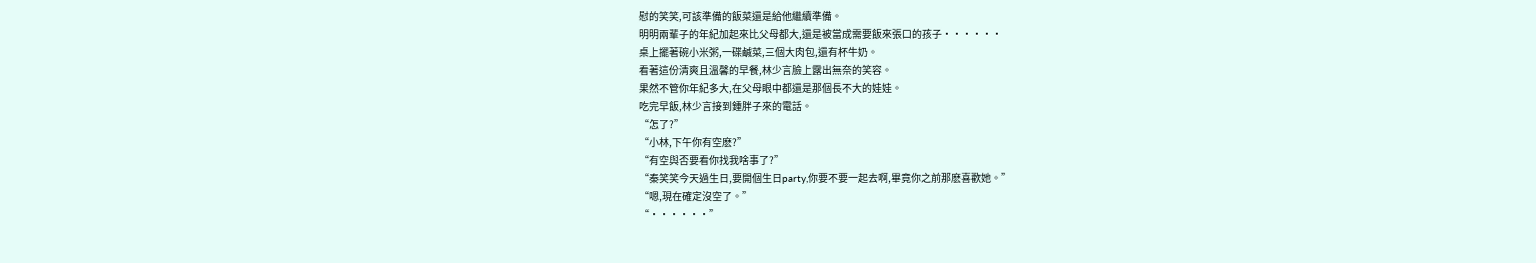慰的笑笑,可該準備的飯菜還是給他繼續準備。
明明兩輩子的年紀加起來比父母都大,還是被當成需要飯來張口的孩子······
桌上擺著碗小米粥,一碟鹹菜,三個大肉包,還有杯牛奶。
看著這份清爽且溫馨的早餐,林少言臉上露出無奈的笑容。
果然不管你年紀多大,在父母眼中都還是那個長不大的娃娃。
吃完早飯,林少言接到鍾胖子來的電話。
“怎了?”
“小林,下午你有空麽?”
“有空與否要看你找我啥事了?”
“秦笑笑今天過生日,要開個生日party,你要不要一起去啊,畢竟你之前那麽喜歡她。”
“嗯,現在確定沒空了。”
“······”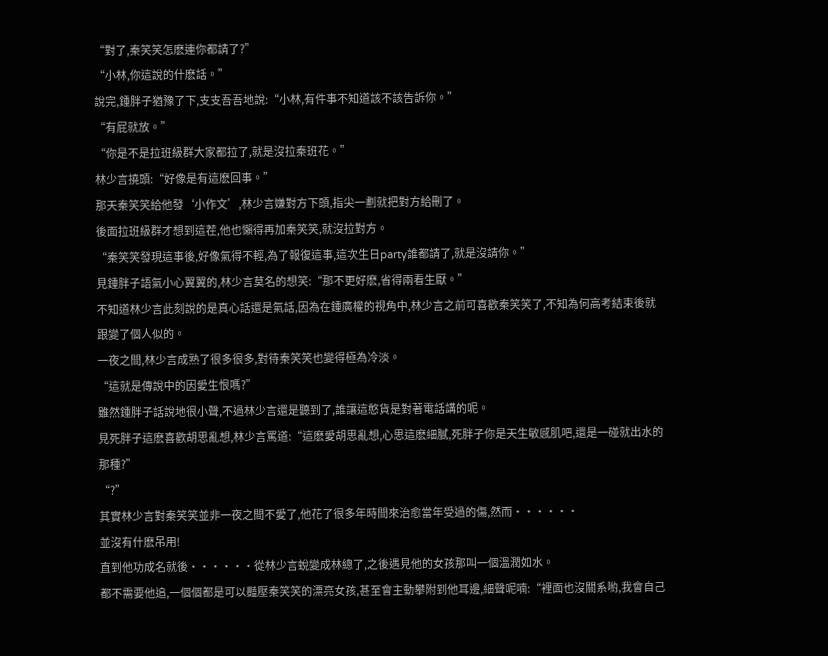“對了,秦笑笑怎麽連你都請了?”
“小林,你這說的什麽話。”
說完,鍾胖子猶豫了下,支支吾吾地說:“小林,有件事不知道該不該告訴你。”
“有屁就放。”
“你是不是拉班級群大家都拉了,就是沒拉秦班花。”
林少言撓頭:“好像是有這麽回事。”
那天秦笑笑給他發‘小作文’,林少言嫌對方下頭,指尖一劃就把對方給刪了。
後面拉班級群才想到這茬,他也懶得再加秦笑笑,就沒拉對方。
“秦笑笑發現這事後,好像氣得不輕,為了報復這事,這次生日party誰都請了,就是沒請你。”
見鍾胖子語氣小心翼翼的,林少言莫名的想笑:“那不更好麽,省得兩看生厭。”
不知道林少言此刻說的是真心話還是氣話,因為在鍾廣權的視角中,林少言之前可喜歡秦笑笑了,不知為何高考結束後就跟變了個人似的。
一夜之間,林少言成熟了很多很多,對待秦笑笑也變得極為冷淡。
“這就是傳說中的因愛生恨嗎?”
雖然鍾胖子話說地很小聲,不過林少言還是聽到了,誰讓這憨貨是對著電話講的呢。
見死胖子這麽喜歡胡思亂想,林少言罵道:“這麽愛胡思亂想,心思這麽細膩,死胖子你是天生敏感肌吧,還是一碰就出水的那種?”
“?”
其實林少言對秦笑笑並非一夜之間不愛了,他花了很多年時間來治愈當年受過的傷,然而······
並沒有什麽吊用!
直到他功成名就後······從林少言蛻變成林總了,之後遇見他的女孩那叫一個溫潤如水。
都不需要他追,一個個都是可以豔壓秦笑笑的漂亮女孩,甚至會主動攀附到他耳邊,細聲呢喃:“裡面也沒關系喲,我會自己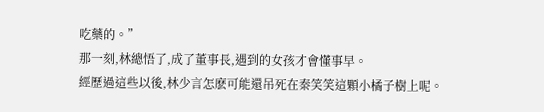吃藥的。”
那一刻,林總悟了,成了董事長,遇到的女孩才會懂事早。
經歷過這些以後,林少言怎麽可能還吊死在秦笑笑這顆小橘子樹上呢。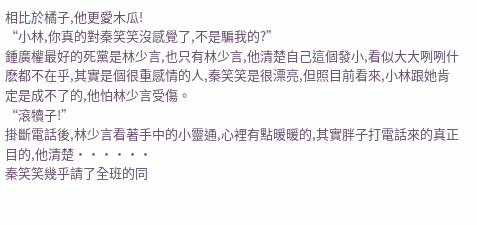相比於橘子,他更愛木瓜!
“小林,你真的對秦笑笑沒感覺了,不是騙我的?”
鍾廣權最好的死黨是林少言,也只有林少言,他清楚自己這個發小,看似大大咧咧什麽都不在乎,其實是個很重感情的人,秦笑笑是很漂亮,但照目前看來,小林跟她肯定是成不了的,他怕林少言受傷。
“滾犢子!”
掛斷電話後,林少言看著手中的小靈通,心裡有點暖暖的,其實胖子打電話來的真正目的,他清楚······
秦笑笑幾乎請了全班的同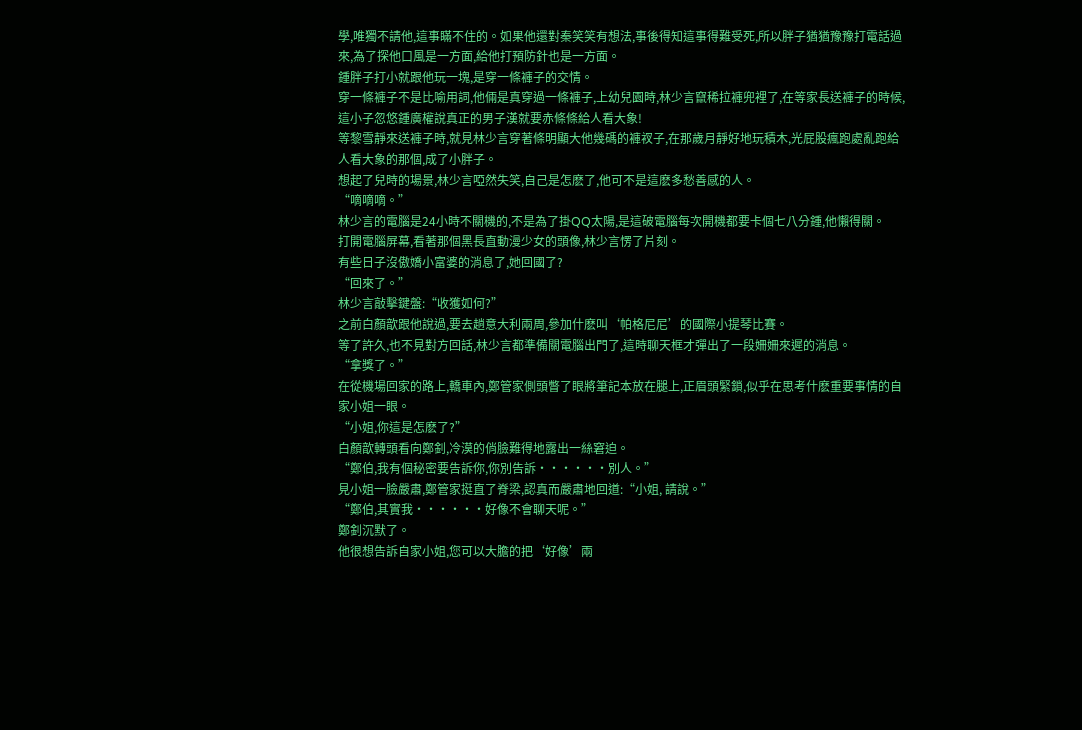學,唯獨不請他,這事瞞不住的。如果他還對秦笑笑有想法,事後得知這事得難受死,所以胖子猶猶豫豫打電話過來,為了探他口風是一方面,給他打預防針也是一方面。
鍾胖子打小就跟他玩一塊,是穿一條褲子的交情。
穿一條褲子不是比喻用詞,他倆是真穿過一條褲子,上幼兒園時,林少言竄稀拉褲兜裡了,在等家長送褲子的時候,這小子忽悠鍾廣權說真正的男子漢就要赤條條給人看大象!
等黎雪靜來送褲子時,就見林少言穿著條明顯大他幾碼的褲衩子,在那歲月靜好地玩積木,光屁股瘋跑處亂跑給人看大象的那個,成了小胖子。
想起了兒時的場景,林少言啞然失笑,自己是怎麽了,他可不是這麽多愁善感的人。
“嘀嘀嘀。”
林少言的電腦是24小時不關機的,不是為了掛QQ太陽,是這破電腦每次開機都要卡個七八分鍾,他懶得關。
打開電腦屏幕,看著那個黑長直動漫少女的頭像,林少言愣了片刻。
有些日子沒傲嬌小富婆的消息了,她回國了?
“回來了。”
林少言敲擊鍵盤:“收獲如何?”
之前白顏歆跟他說過,要去趟意大利兩周,參加什麽叫‘帕格尼尼’的國際小提琴比賽。
等了許久,也不見對方回話,林少言都準備關電腦出門了,這時聊天框才彈出了一段姍姍來遲的消息。
“拿獎了。”
在從機場回家的路上,轎車內,鄭管家側頭瞥了眼將筆記本放在腿上,正眉頭緊鎖,似乎在思考什麽重要事情的自家小姐一眼。
“小姐,你這是怎麽了?”
白顏歆轉頭看向鄭釗,冷漠的俏臉難得地露出一絲窘迫。
“鄭伯,我有個秘密要告訴你,你別告訴······別人。”
見小姐一臉嚴肅,鄭管家挺直了脊梁,認真而嚴肅地回道:“小姐, 請說。”
“鄭伯,其實我······好像不會聊天呢。”
鄭釗沉默了。
他很想告訴自家小姐,您可以大膽的把‘好像’兩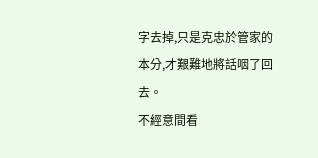字去掉,只是克忠於管家的本分,才艱難地將話咽了回去。
不經意間看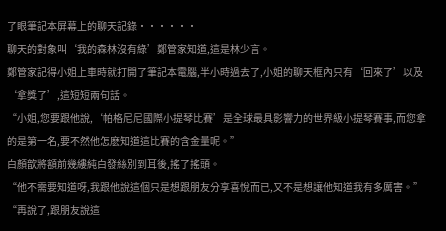了眼筆記本屏幕上的聊天記錄······
聊天的對象叫‘我的森林沒有綠’鄭管家知道,這是林少言。
鄭管家記得小姐上車時就打開了筆記本電腦,半小時過去了,小姐的聊天框內只有‘回來了’以及‘拿獎了’,這短短兩句話。
“小姐,您要跟他說,‘帕格尼尼國際小提琴比賽’是全球最具影響力的世界級小提琴賽事,而您拿的是第一名,要不然他怎麽知道這比賽的含金量呢。”
白顏歆將額前幾縷純白發絲別到耳後,搖了搖頭。
“他不需要知道呀,我跟他說這個只是想跟朋友分享喜悅而已,又不是想讓他知道我有多厲害。”
“再說了,跟朋友說這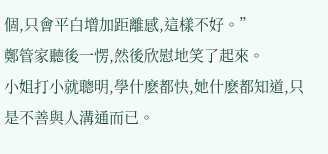個,只會平白增加距離感,這樣不好。”
鄭管家聽後一愣,然後欣慰地笑了起來。
小姐打小就聰明,學什麽都快,她什麽都知道,只是不善與人溝通而已。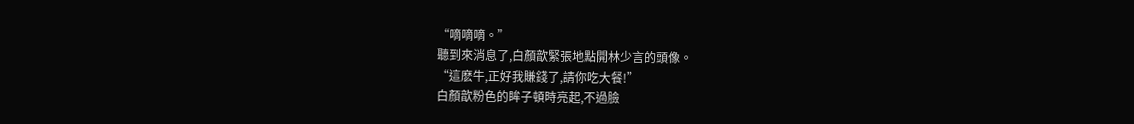“嘀嘀嘀。”
聽到來消息了,白顏歆緊張地點開林少言的頭像。
“這麽牛,正好我賺錢了,請你吃大餐!”
白顏歆粉色的眸子頓時亮起,不過臉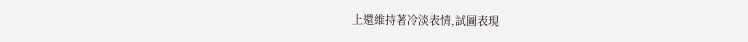上還維持著冷淡表情,試圖表現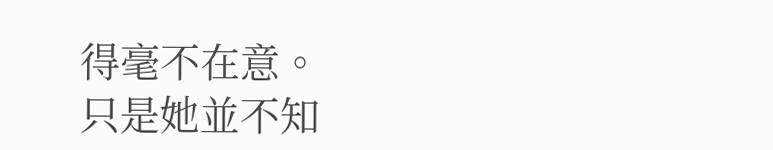得毫不在意。
只是她並不知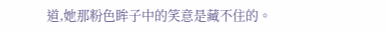道,她那粉色眸子中的笑意是藏不住的。